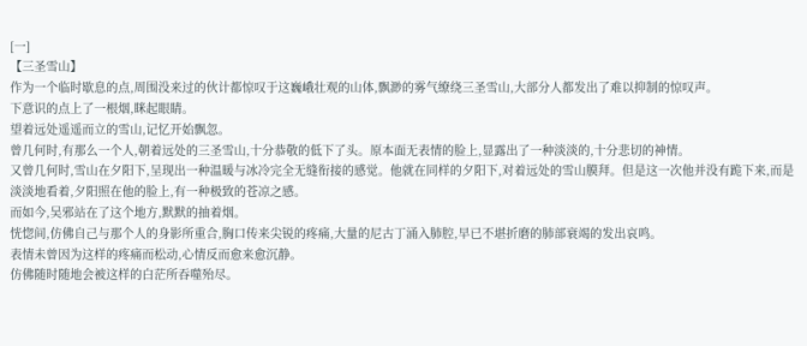[一]
【三圣雪山】
作为一个临时歇息的点,周围没来过的伙计都惊叹于这巍峨壮观的山体,飘渺的雾气缭绕三圣雪山,大部分人都发出了难以抑制的惊叹声。
下意识的点上了一根烟,眯起眼睛。
望着远处遥遥而立的雪山,记忆开始飘忽。
曾几何时,有那么一个人,朝着远处的三圣雪山,十分恭敬的低下了头。原本面无表情的脸上,显露出了一种淡淡的,十分悲切的神情。
又曾几何时,雪山在夕阳下,呈现出一种温暖与冰冷完全无缝衔接的感觉。他就在同样的夕阳下,对着远处的雪山膜拜。但是这一次他并没有跪下来,而是淡淡地看着,夕阳照在他的脸上,有一种极致的苍凉之感。
而如今,吴邪站在了这个地方,默默的抽着烟。
恍惚间,仿佛自己与那个人的身影所重合,胸口传来尖锐的疼痛,大量的尼古丁涌入肺腔,早已不堪折磨的肺部衰竭的发出哀鸣。
表情未曾因为这样的疼痛而松动,心情反而愈来愈沉静。
仿佛随时随地会被这样的白茫所吞噬殆尽。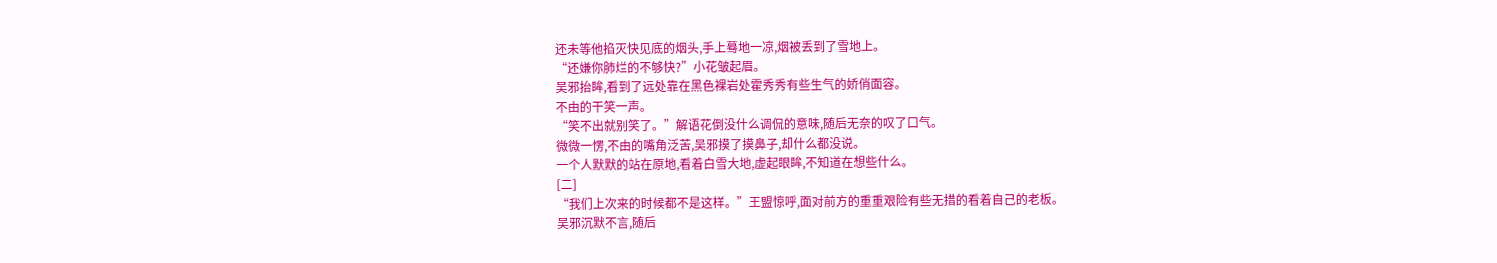还未等他掐灭快见底的烟头,手上蓦地一凉,烟被丢到了雪地上。
“还嫌你肺烂的不够快?”小花皱起眉。
吴邪抬眸,看到了远处靠在黑色裸岩处霍秀秀有些生气的娇俏面容。
不由的干笑一声。
“笑不出就别笑了。”解语花倒没什么调侃的意味,随后无奈的叹了口气。
微微一愣,不由的嘴角泛苦,吴邪摸了摸鼻子,却什么都没说。
一个人默默的站在原地,看着白雪大地,虚起眼眸,不知道在想些什么。
[二]
“我们上次来的时候都不是这样。”王盟惊呼,面对前方的重重艰险有些无措的看着自己的老板。
吴邪沉默不言,随后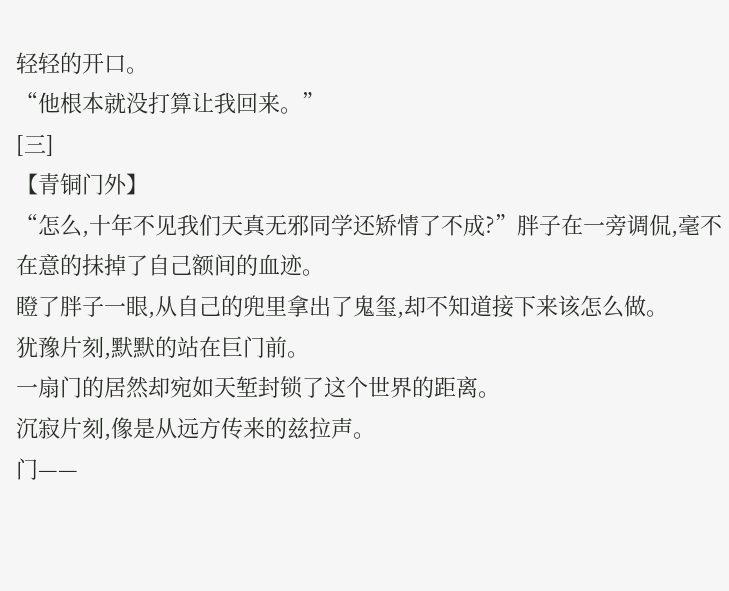轻轻的开口。
“他根本就没打算让我回来。”
[三]
【青铜门外】
“怎么,十年不见我们天真无邪同学还矫情了不成?”胖子在一旁调侃,毫不在意的抹掉了自己额间的血迹。
瞪了胖子一眼,从自己的兜里拿出了鬼玺,却不知道接下来该怎么做。
犹豫片刻,默默的站在巨门前。
一扇门的居然却宛如天堑封锁了这个世界的距离。
沉寂片刻,像是从远方传来的兹拉声。
门——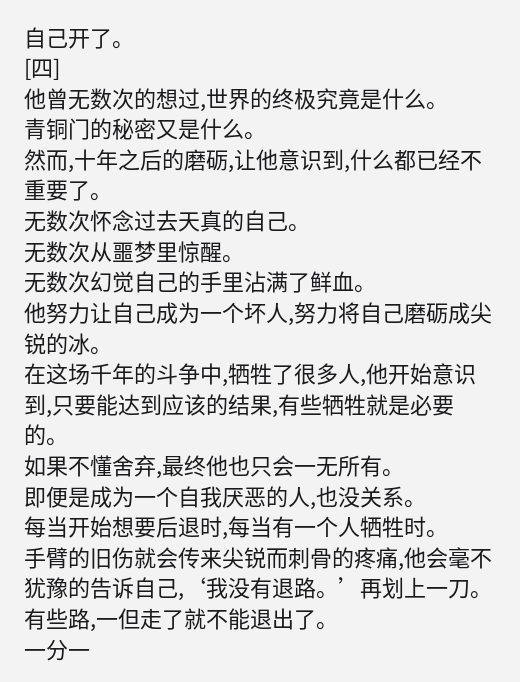自己开了。
[四]
他曾无数次的想过,世界的终极究竟是什么。
青铜门的秘密又是什么。
然而,十年之后的磨砺,让他意识到,什么都已经不重要了。
无数次怀念过去天真的自己。
无数次从噩梦里惊醒。
无数次幻觉自己的手里沾满了鲜血。
他努力让自己成为一个坏人,努力将自己磨砺成尖锐的冰。
在这场千年的斗争中,牺牲了很多人,他开始意识到,只要能达到应该的结果,有些牺牲就是必要的。
如果不懂舍弃,最终他也只会一无所有。
即便是成为一个自我厌恶的人,也没关系。
每当开始想要后退时,每当有一个人牺牲时。
手臂的旧伤就会传来尖锐而刺骨的疼痛,他会毫不犹豫的告诉自己,‘我没有退路。’再划上一刀。
有些路,一但走了就不能退出了。
一分一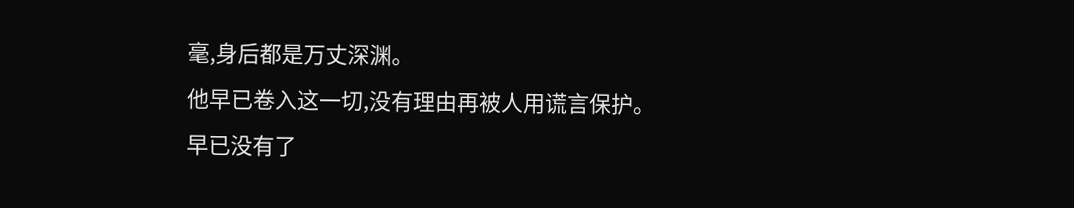毫,身后都是万丈深渊。
他早已卷入这一切,没有理由再被人用谎言保护。
早已没有了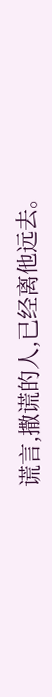谎言,撒谎的人,已经离他远去。